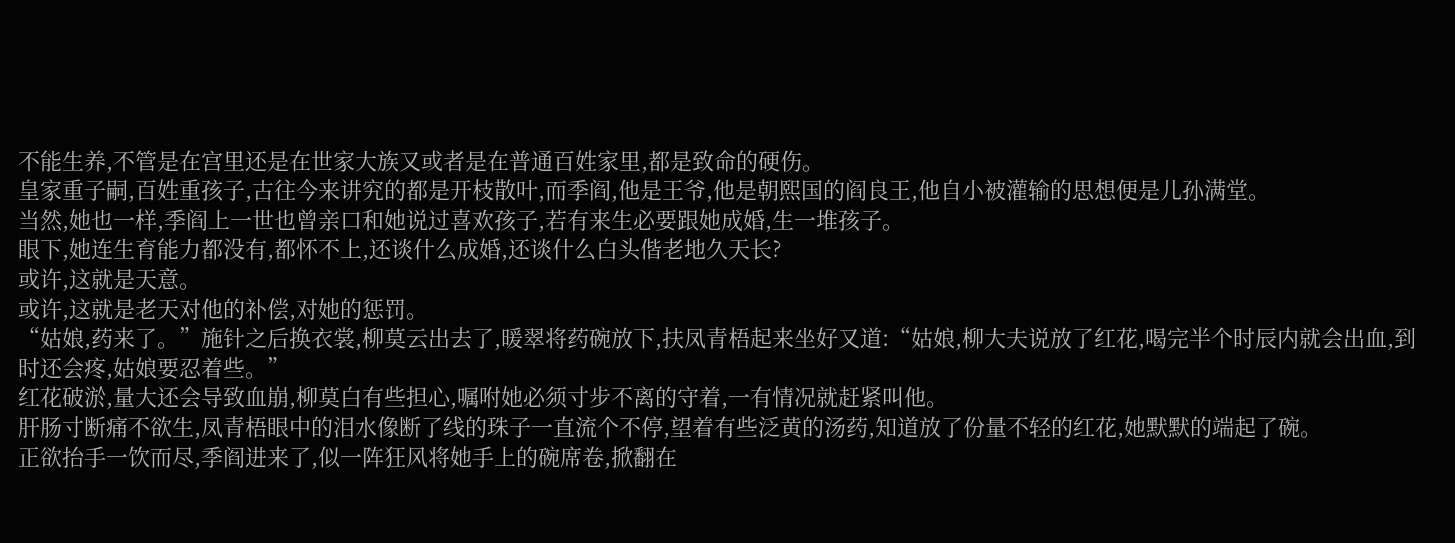不能生养,不管是在宫里还是在世家大族又或者是在普通百姓家里,都是致命的硬伤。
皇家重子嗣,百姓重孩子,古往今来讲究的都是开枝散叶,而季阎,他是王爷,他是朝熙国的阎良王,他自小被灌输的思想便是儿孙满堂。
当然,她也一样,季阎上一世也曾亲口和她说过喜欢孩子,若有来生必要跟她成婚,生一堆孩子。
眼下,她连生育能力都没有,都怀不上,还谈什么成婚,还谈什么白头偕老地久天长?
或许,这就是天意。
或许,这就是老天对他的补偿,对她的惩罚。
“姑娘,药来了。”施针之后换衣裳,柳莫云出去了,暖翠将药碗放下,扶凤青梧起来坐好又道:“姑娘,柳大夫说放了红花,喝完半个时辰内就会出血,到时还会疼,姑娘要忍着些。”
红花破淤,量大还会导致血崩,柳莫白有些担心,嘱咐她必须寸步不离的守着,一有情况就赶紧叫他。
肝肠寸断痛不欲生,凤青梧眼中的泪水像断了线的珠子一直流个不停,望着有些泛黄的汤药,知道放了份量不轻的红花,她默默的端起了碗。
正欲抬手一饮而尽,季阎进来了,似一阵狂风将她手上的碗席卷,掀翻在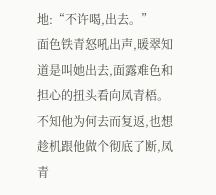地:“不许喝,出去。”
面色铁青怒吼出声,暖翠知道是叫她出去,面露难色和担心的扭头看向凤青梧。
不知他为何去而复返,也想趁机跟他做个彻底了断,凤青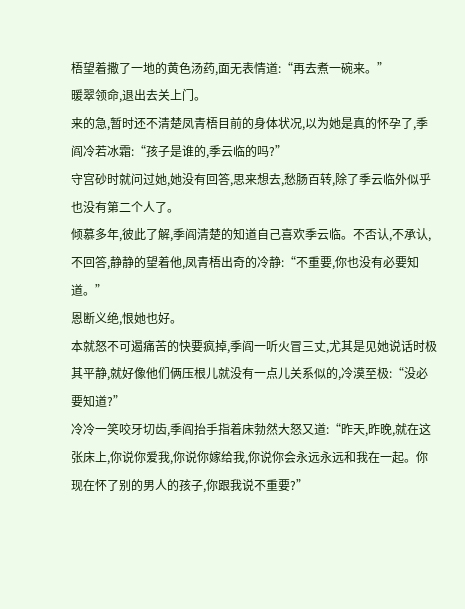梧望着撒了一地的黄色汤药,面无表情道:“再去煮一碗来。”
暖翠领命,退出去关上门。
来的急,暂时还不清楚凤青梧目前的身体状况,以为她是真的怀孕了,季阎冷若冰霜:“孩子是谁的,季云临的吗?”
守宫砂时就问过她,她没有回答,思来想去,愁肠百转,除了季云临外似乎也没有第二个人了。
倾慕多年,彼此了解,季阎清楚的知道自己喜欢季云临。不否认,不承认,不回答,静静的望着他,凤青梧出奇的冷静:“不重要,你也没有必要知道。”
恩断义绝,恨她也好。
本就怒不可遏痛苦的快要疯掉,季阎一听火冒三丈,尤其是见她说话时极其平静,就好像他们俩压根儿就没有一点儿关系似的,冷漠至极:“没必要知道?”
冷冷一笑咬牙切齿,季阎抬手指着床勃然大怒又道:“昨天,昨晚,就在这张床上,你说你爱我,你说你嫁给我,你说你会永远永远和我在一起。你现在怀了别的男人的孩子,你跟我说不重要?”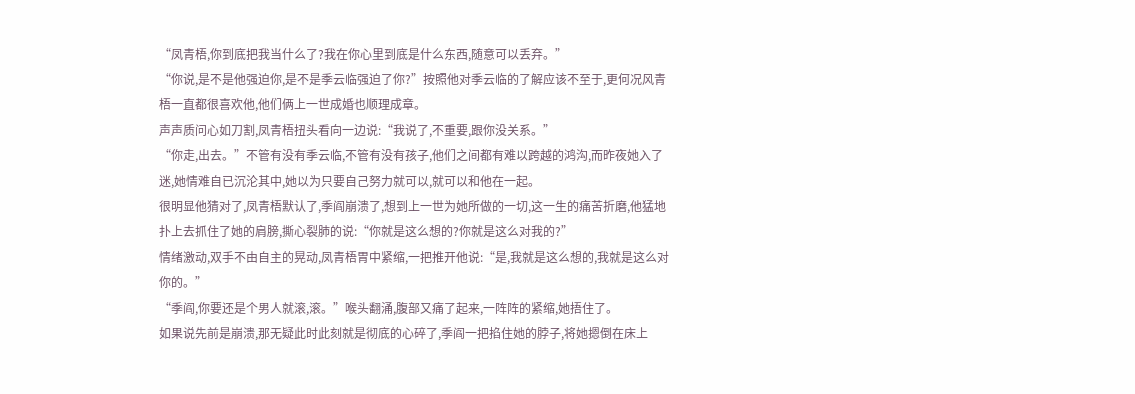“凤青梧,你到底把我当什么了?我在你心里到底是什么东西,随意可以丢弃。”
“你说,是不是他强迫你,是不是季云临强迫了你?”按照他对季云临的了解应该不至于,更何况风青梧一直都很喜欢他,他们俩上一世成婚也顺理成章。
声声质问心如刀割,凤青梧扭头看向一边说:“我说了,不重要,跟你没关系。”
“你走,出去。”不管有没有季云临,不管有没有孩子,他们之间都有难以跨越的鸿沟,而昨夜她入了迷,她情难自已沉沦其中,她以为只要自己努力就可以,就可以和他在一起。
很明显他猜对了,凤青梧默认了,季阎崩溃了,想到上一世为她所做的一切,这一生的痛苦折磨,他猛地扑上去抓住了她的肩膀,撕心裂肺的说:“你就是这么想的?你就是这么对我的?”
情绪激动,双手不由自主的晃动,凤青梧胃中紧缩,一把推开他说:“是,我就是这么想的,我就是这么对你的。”
“季阎,你要还是个男人就滚,滚。”喉头翻涌,腹部又痛了起来,一阵阵的紧缩,她捂住了。
如果说先前是崩溃,那无疑此时此刻就是彻底的心碎了,季阎一把掐住她的脖子,将她摁倒在床上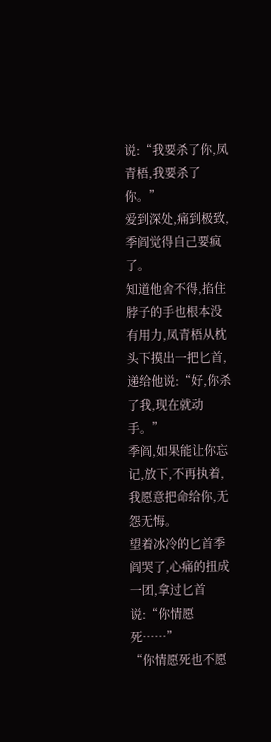说:“我要杀了你,凤青梧,我要杀了你。”
爱到深处,痛到极致,季阎觉得自己要疯了。
知道他舍不得,掐住脖子的手也根本没有用力,凤青梧从枕头下摸出一把匕首,递给他说:“好,你杀了我,现在就动手。”
季阎,如果能让你忘记,放下,不再执着,我愿意把命给你,无怨无悔。
望着冰冷的匕首季阎哭了,心痛的扭成一团,拿过匕首说:“你情愿死……”
“你情愿死也不愿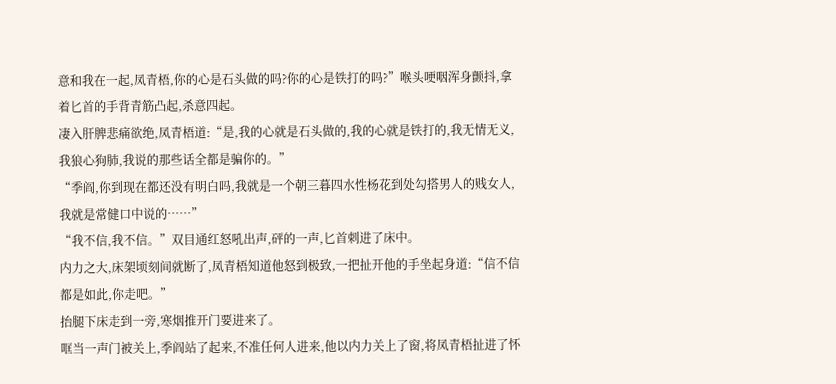意和我在一起,凤青梧,你的心是石头做的吗?你的心是铁打的吗?”喉头哽咽浑身颤抖,拿着匕首的手背青筋凸起,杀意四起。
凄入肝脾悲痛欲绝,凤青梧道:“是,我的心就是石头做的,我的心就是铁打的,我无情无义,我狼心狗肺,我说的那些话全都是骗你的。”
“季阎,你到现在都还没有明白吗,我就是一个朝三暮四水性杨花到处勾搭男人的贱女人,我就是常健口中说的……”
“我不信,我不信。”双目通红怒吼出声,砰的一声,匕首刺进了床中。
内力之大,床架顷刻间就断了,凤青梧知道他怒到极致,一把扯开他的手坐起身道:“信不信都是如此,你走吧。”
抬腿下床走到一旁,寒烟推开门要进来了。
哐当一声门被关上,季阎站了起来,不准任何人进来,他以内力关上了窗,将凤青梧扯进了怀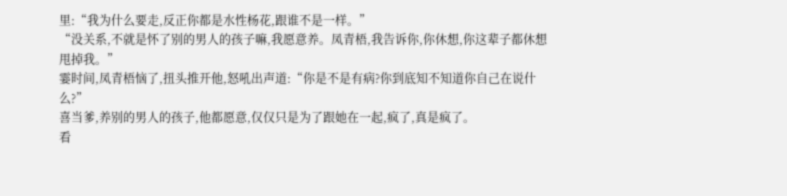里:“我为什么要走,反正你都是水性杨花,跟谁不是一样。”
“没关系,不就是怀了别的男人的孩子嘛,我愿意养。凤青梧,我告诉你,你休想,你这辈子都休想甩掉我。”
霎时间,凤青梧恼了,扭头推开他,怒吼出声道:“你是不是有病?你到底知不知道你自己在说什么?”
喜当爹,养别的男人的孩子,他都愿意,仅仅只是为了跟她在一起,疯了,真是疯了。
看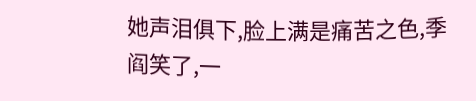她声泪俱下,脸上满是痛苦之色,季阎笑了,一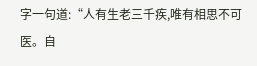字一句道:“人有生老三千疾,唯有相思不可医。自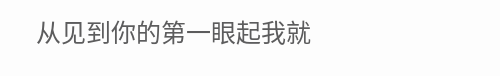从见到你的第一眼起我就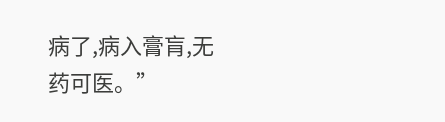病了,病入膏肓,无药可医。”